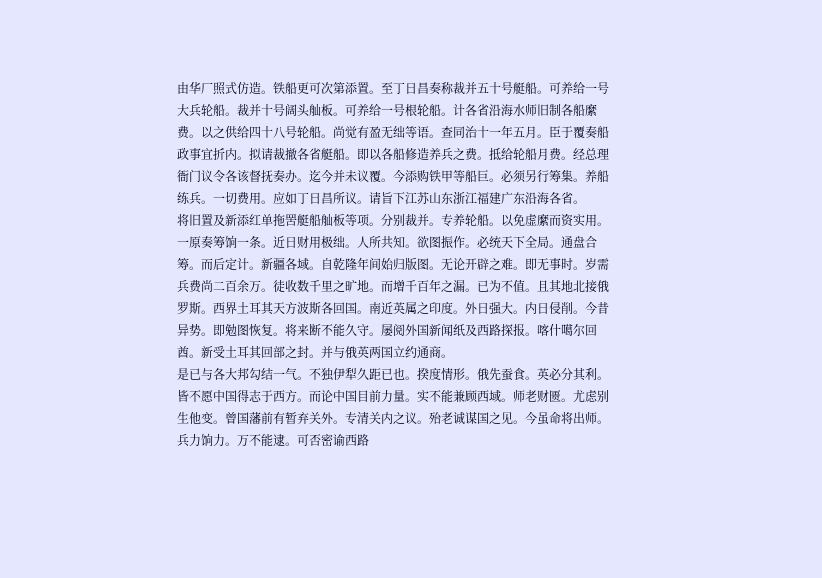由华厂照式仿造。铁船更可次第添置。至丁日昌奏称裁并五十号艇船。可养给一号大兵轮船。裁并十号阔头舢板。可养给一号根轮船。计各省沿海水师旧制各船縻费。以之供给四十八号轮船。尚觉有盈无绌等语。查同治十一年五月。臣于覆奏船政事宜折内。拟请裁撤各省艇船。即以各船修造养兵之费。抵给轮船月费。经总理衙门议令各该督抚奏办。迄今并未议覆。今添购铁甲等船巨。必须另行筹集。养船练兵。一切费用。应如丁日昌所议。请旨下江苏山东浙江福建广东沿海各省。
将旧置及新添红单拖罟艇船舢板等项。分别裁并。专养轮船。以免虚縻而资实用。
一原奏筹饷一条。近日财用极绌。人所共知。欲图振作。必统天下全局。通盘合筹。而后定计。新疆各域。自乾隆年间始归版图。无论开辟之难。即无事时。岁需兵费尚二百余万。徒收数千里之旷地。而增千百年之漏。已为不值。且其地北接俄罗斯。西界土耳其天方波斯各回国。南近英属之印度。外日强大。内日侵削。今昔异势。即勉图恢复。将来断不能久守。屡阅外国新闻纸及西路探报。喀什噶尔回酋。新受土耳其回部之封。并与俄英两国立约通商。
是已与各大邦勾结一气。不独伊犁久距已也。揆度情形。俄先蚕食。英必分其利。皆不愿中国得志于西方。而论中国目前力量。实不能兼顾西域。师老财匮。尤虑别生他变。曾国藩前有暂弃关外。专清关内之议。殆老诚谋国之见。今虽命将出师。兵力饷力。万不能逮。可否密谕西路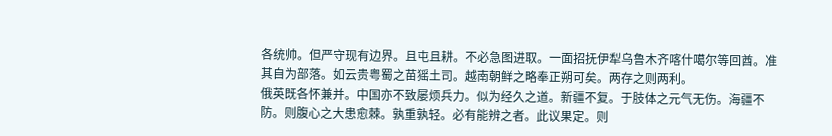各统帅。但严守现有边界。且屯且耕。不必急图进取。一面招抚伊犁乌鲁木齐喀什噶尔等回酋。准其自为部落。如云贵粤蜀之苗猺土司。越南朝鲜之略奉正朔可矣。两存之则两利。
俄英既各怀兼并。中国亦不致屡烦兵力。似为经久之道。新疆不复。于肢体之元气无伤。海疆不防。则腹心之大患愈棘。孰重孰轻。必有能辨之者。此议果定。则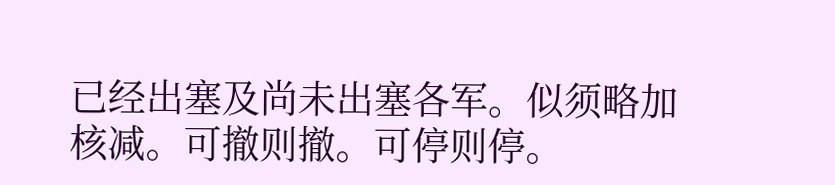已经出塞及尚未出塞各军。似须略加核减。可撤则撤。可停则停。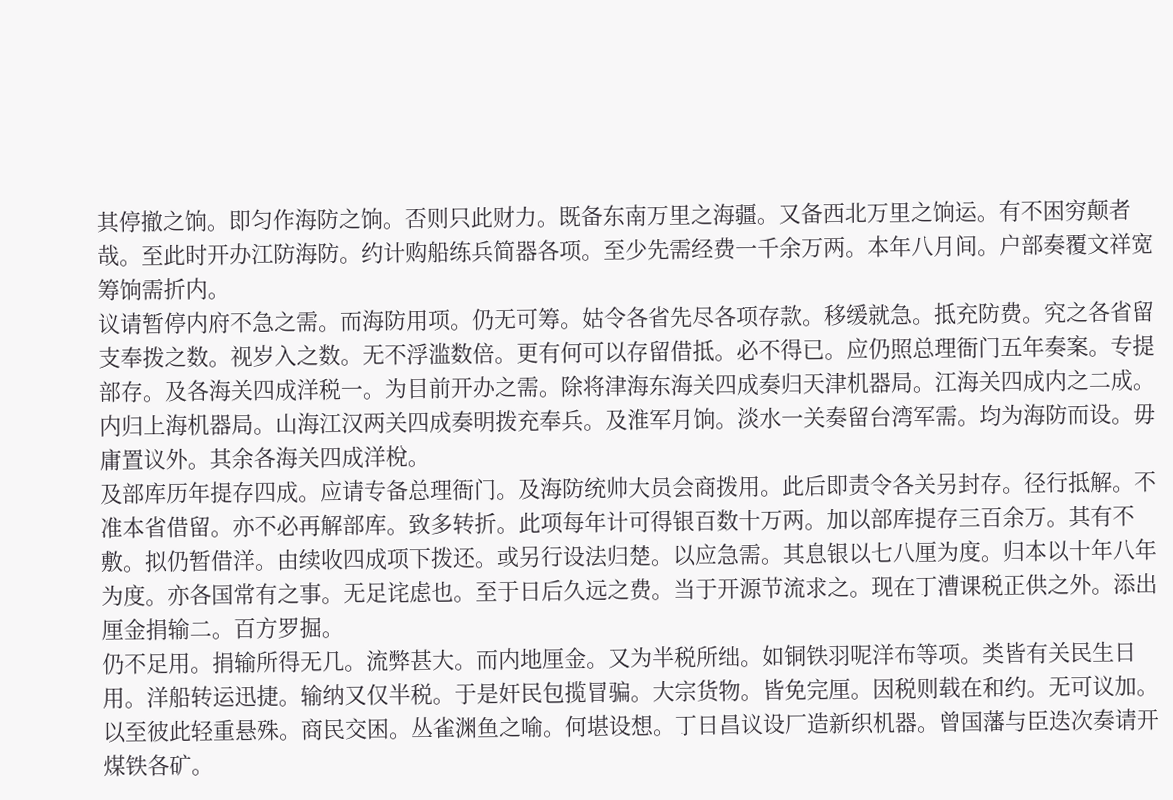其停撤之饷。即匀作海防之饷。否则只此财力。既备东南万里之海疆。又备西北万里之饷运。有不困穷颠者哉。至此时开办江防海防。约计购船练兵简器各项。至少先需经费一千余万两。本年八月间。户部奏覆文祥宽筹饷需折内。
议请暂停内府不急之需。而海防用项。仍无可筹。姑令各省先尽各项存款。移缓就急。抵充防费。究之各省留支奉拨之数。视岁入之数。无不浮滥数倍。更有何可以存留借抵。必不得已。应仍照总理衙门五年奏案。专提部存。及各海关四成洋税一。为目前开办之需。除将津海东海关四成奏归天津机器局。江海关四成内之二成。内归上海机器局。山海江汉两关四成奏明拨充奉兵。及淮军月饷。淡水一关奏留台湾军需。均为海防而设。毋庸置议外。其余各海关四成洋梲。
及部库历年提存四成。应请专备总理衙门。及海防统帅大员会商拨用。此后即责令各关另封存。径行抵解。不准本省借留。亦不必再解部库。致多转折。此项每年计可得银百数十万两。加以部库提存三百余万。其有不敷。拟仍暂借洋。由续收四成项下拨还。或另行设法归楚。以应急需。其息银以七八厘为度。归本以十年八年为度。亦各国常有之事。无足诧虑也。至于日后久远之费。当于开源节流求之。现在丁漕课税正供之外。添出厘金捐输二。百方罗掘。
仍不足用。捐输所得无几。流弊甚大。而内地厘金。又为半税所绌。如铜铁羽呢洋布等项。类皆有关民生日用。洋船转运迅捷。输纳又仅半税。于是奸民包揽冒骗。大宗货物。皆免完厘。因税则载在和约。无可议加。以至彼此轻重悬殊。商民交困。丛雀渊鱼之喻。何堪设想。丁日昌议设厂造新织机器。曾国藩与臣迭次奏请开煤铁各矿。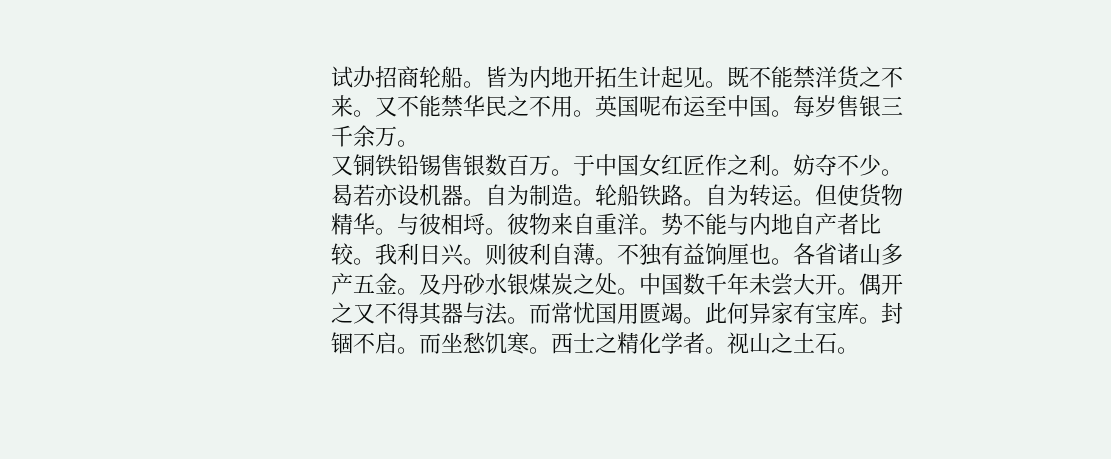试办招商轮船。皆为内地开拓生计起见。既不能禁洋货之不来。又不能禁华民之不用。英国呢布运至中国。每岁售银三千余万。
又铜铁铅锡售银数百万。于中国女红匠作之利。妨夺不少。曷若亦设机器。自为制造。轮船铁路。自为转运。但使货物精华。与彼相埒。彼物来自重洋。势不能与内地自产者比较。我利日兴。则彼利自薄。不独有益饷厘也。各省诸山多产五金。及丹砂水银煤炭之处。中国数千年未尝大开。偶开之又不得其器与法。而常忧国用匮竭。此何异家有宝库。封锢不启。而坐愁饥寒。西士之精化学者。视山之土石。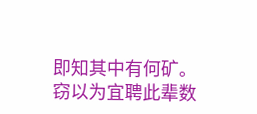即知其中有何矿。窃以为宜聘此辈数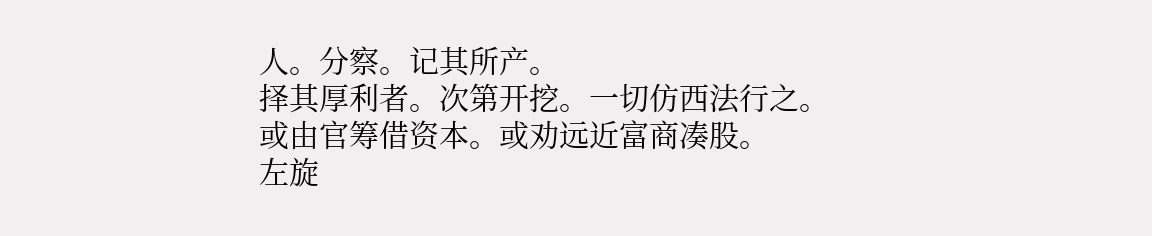人。分察。记其所产。
择其厚利者。次第开挖。一切仿西法行之。或由官筹借资本。或劝远近富商凑股。
左旋